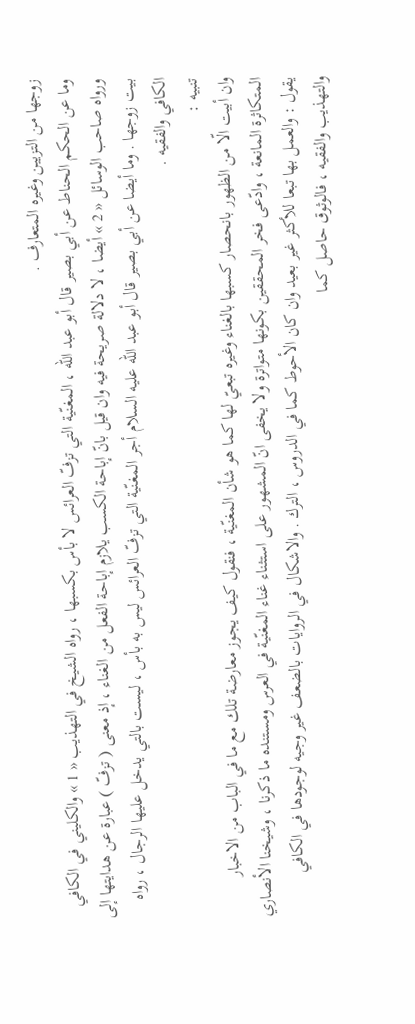زوجها من التزيين وغيره المتعارف .
وما عن الحكم الحناط عن أبي بصير قال أبو عبد اللّه ، المغنّية التي تزفّ العرائس لا بأس بكسبها ، رواه الشيخ في التهذيب « 1 » والكليني في الكافي ورواه صاحب الوسائل « 2 » أيضا ، لا دلالة صريحة فيه وان قيل بانّ إباحة الكسب يلازم إباحة الفعل من الغناء ، إذ معنى ( تزفّ ) عبارة عن هدايتها إلى بيت زوجها . وما أيضا عن أبي بصير قال أبو عبد اللّه عليه السلام أجر المغنّية التي تزفّ العرائس ليس به بأس ، ليست بالتي يدخل عليها الرجال ، رواه الكافي والفقيه .
تنبيه :
وان أبيت الّا من الظهور بانحصار كسبها بالغناء وغيره تبعيّ لها كما هو شأن المغنّية ، فنقول كيف يجوز معارضة تلك مع ما في الباب من الاخبار المتكاثرة المانعة ، وادّعى فخر المحققين بكونها متواترة ولا يخفى انّ المشهور على استثناء غناء المغنّية في العرس ومستنده ما ذكرنا ، وشيخنا الأنصاري يقول : والعمل بها تبعا للأكثر غير بعيد وان كان الأحوط كما في الدروس ، الترك . والاشكال في الروايات بالضعف غير وجيه لوجودها في الكافي والتهذيب والفقيه ، فالوثوق حاصل كما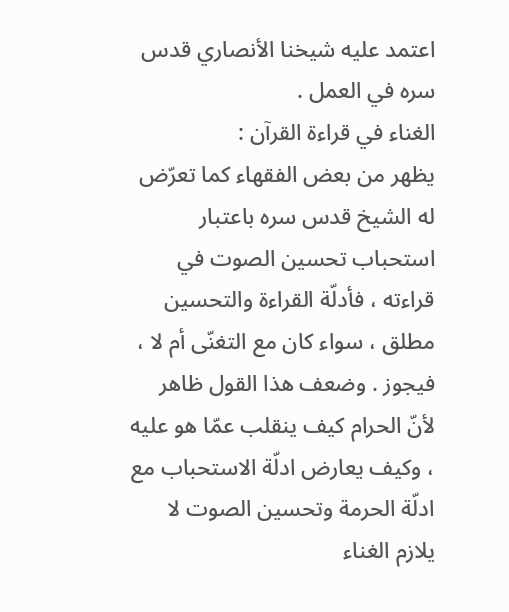اعتمد عليه شيخنا الأنصاري قدس سره في العمل .
الغناء في قراءة القرآن :
يظهر من بعض الفقهاء كما تعرّض له الشيخ قدس سره باعتبار استحباب تحسين الصوت في قراءته ، فأدلّة القراءة والتحسين مطلق ، سواء كان مع التغنّى أم لا ، فيجوز . وضعف هذا القول ظاهر لأنّ الحرام كيف ينقلب عمّا هو عليه ، وكيف يعارض ادلّة الاستحباب مع ادلّة الحرمة وتحسين الصوت لا يلازم الغناء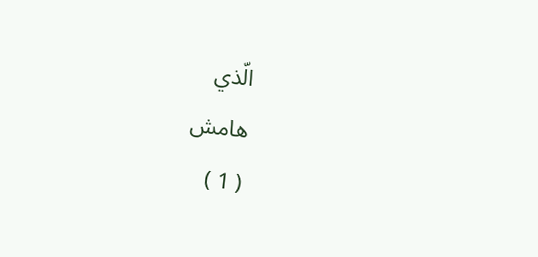الّذي
هامش
( 1 )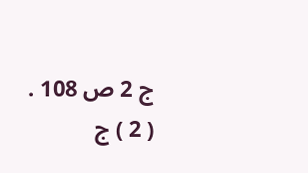ج 2 ص 108 .
( 2 ) ج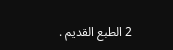2 الطبع القديم .